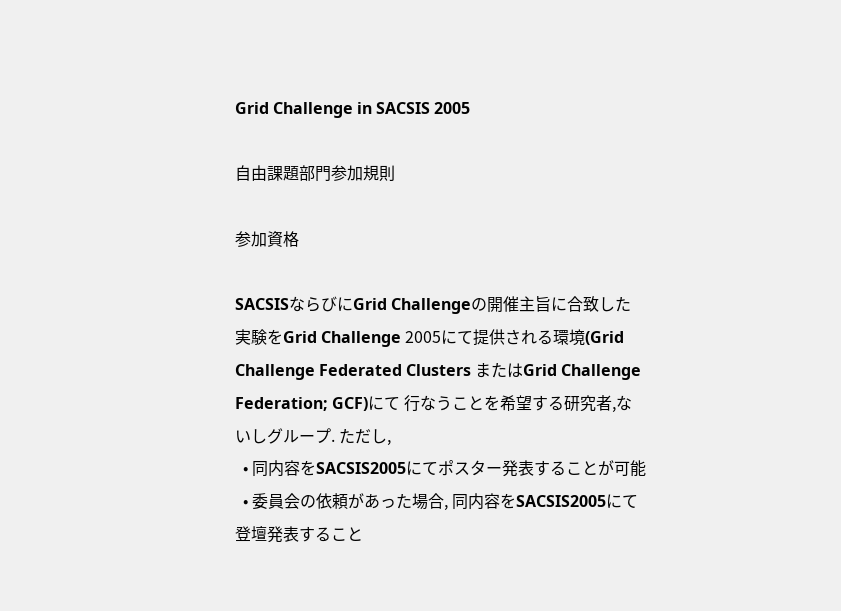Grid Challenge in SACSIS 2005

自由課題部門参加規則

参加資格

SACSISならびにGrid Challengeの開催主旨に合致した 実験をGrid Challenge 2005にて提供される環境(Grid Challenge Federated Clusters またはGrid Challenge Federation; GCF)にて 行なうことを希望する研究者,ないしグループ. ただし,
  • 同内容をSACSIS2005にてポスター発表することが可能
  • 委員会の依頼があった場合, 同内容をSACSIS2005にて登壇発表すること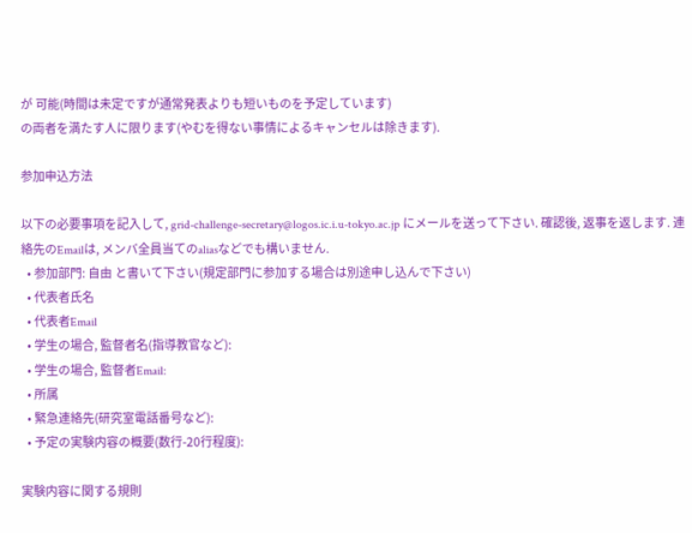が 可能(時間は未定ですが通常発表よりも短いものを予定しています)
の両者を満たす人に限ります(やむを得ない事情によるキャンセルは除きます).

参加申込方法

以下の必要事項を記入して, grid-challenge-secretary@logos.ic.i.u-tokyo.ac.jp にメールを送って下さい. 確認後, 返事を返します. 連絡先のEmailは, メンバ全員当てのaliasなどでも構いません.
  • 参加部門: 自由 と書いて下さい(規定部門に参加する場合は別途申し込んで下さい)
  • 代表者氏名
  • 代表者Email
  • 学生の場合, 監督者名(指導教官など):
  • 学生の場合, 監督者Email:
  • 所属
  • 緊急連絡先(研究室電話番号など):
  • 予定の実験内容の概要(数行-20行程度):

実験内容に関する規則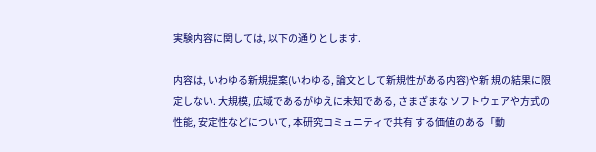実験内容に関しては, 以下の通りとします.

内容は, いわゆる新規提案(いわゆる, 論文として新規性がある内容)や新 規の結果に限定しない. 大規模, 広域であるがゆえに未知である, さまざまな ソフトウェアや方式の性能, 安定性などについて, 本研究コミュニティで共有 する価値のある「動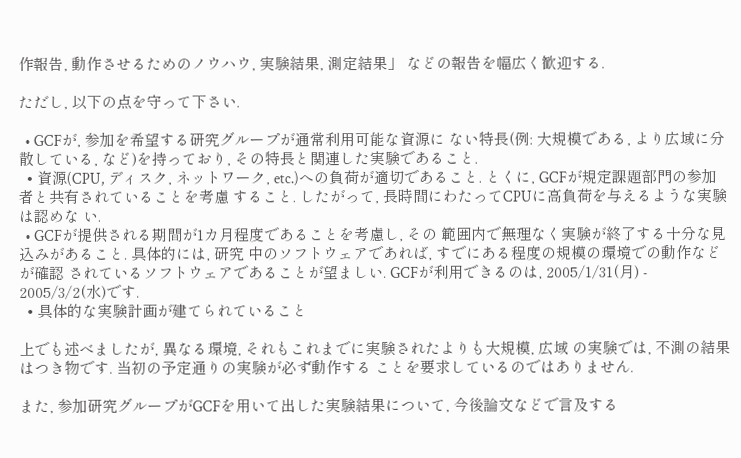作報告, 動作させるためのノウハウ, 実験結果, 測定結果」 などの報告を幅広く歓迎する.

ただし, 以下の点を守って下さい.

  • GCFが, 参加を希望する研究グループが通常利用可能な資源に ない特長(例: 大規模である, より広域に分散している, など)を持っており, その特長と関連した実験であること.
  • 資源(CPU, ディスク, ネットワーク, etc.)への負荷が適切であること. とくに, GCFが規定課題部門の参加者と共有されていることを考慮 すること. したがって, 長時間にわたってCPUに高負荷を与えるような実験は認めな い.
  • GCFが提供される期間が1カ月程度であることを考慮し, その 範囲内で無理なく実験が終了する十分な見込みがあること. 具体的には, 研究 中のソフトウェアであれば, すでにある程度の規模の環境での動作などが確認 されているソフトウェアであることが望ましい. GCFが利用できるのは, 2005/1/31(月) - 2005/3/2(水)です.
  • 具体的な実験計画が建てられていること

上でも述べましたが, 異なる環境, それもこれまでに実験されたよりも大規模, 広域 の実験では, 不測の結果はつき物です. 当初の予定通りの実験が必ず動作する ことを要求しているのではありません.

また, 参加研究グループがGCFを用いて出した実験結果について, 今後論文などで言及する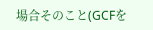場合そのこと(GCFを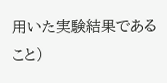用いた実験結果であること)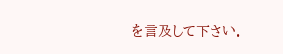を言及して下さい.